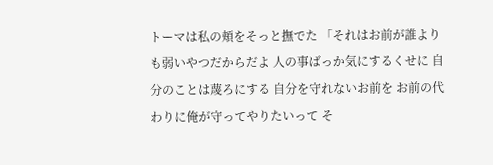トーマは私の頬をそっと撫でた 「それはお前が誰よりも弱いやつだからだよ 人の事ばっか気にするくせに 自分のことは蔑ろにする 自分を守れないお前を お前の代わりに俺が守ってやりたいって そ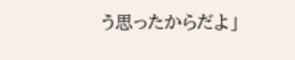う思ったからだよ」